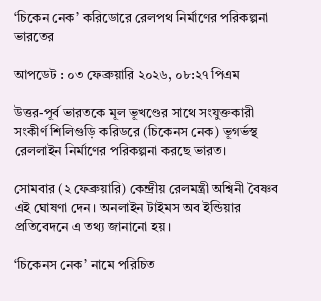‘চিকেন নেক’ করিডোরে রেলপথ নির্মাণের পরিকল্পনা ভারতের

আপডেট : ০৩ ফেব্রুয়ারি ২০২৬, ০৮:২৭ পিএম

উত্তর-পূর্ব ভারতকে মূল ভূখণ্ডের সাথে সংযুক্তকারী সংকীর্ণ শিলিগুড়ি করিডরে (চিকেনস নেক) ভূগর্ভস্থ রেললাইন নির্মাণের পরিকল্পনা করছে ভারত।

সোমবার (২ ফেব্রুয়ারি) কেন্দ্রীয় রেলমন্ত্রী অশ্বিনী বৈষ্ণব এই ঘোষণা দেন। অনলাইন টাইমস অব ইন্ডিয়ার প্রতিবেদনে এ তথ্য জানানো হয়।

‘চিকেনস নেক’ নামে পরিচিত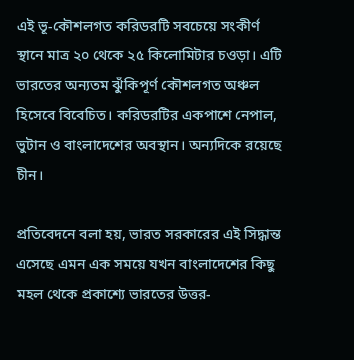এই ভূ-কৌশলগত করিডরটি সবচেয়ে সংকীর্ণ স্থানে মাত্র ২০ থেকে ২৫ কিলোমিটার চওড়া। এটি ভারতের অন্যতম ঝুঁকিপূর্ণ কৌশলগত অঞ্চল হিসেবে বিবেচিত। করিডরটির একপাশে নেপাল, ভুটান ও বাংলাদেশের অবস্থান। অন্যদিকে রয়েছে চীন।

প্রতিবেদনে বলা হয়, ভারত সরকারের এই সিদ্ধান্ত এসেছে এমন এক সময়ে যখন বাংলাদেশের কিছু মহল থেকে প্রকাশ্যে ভারতের উত্তর-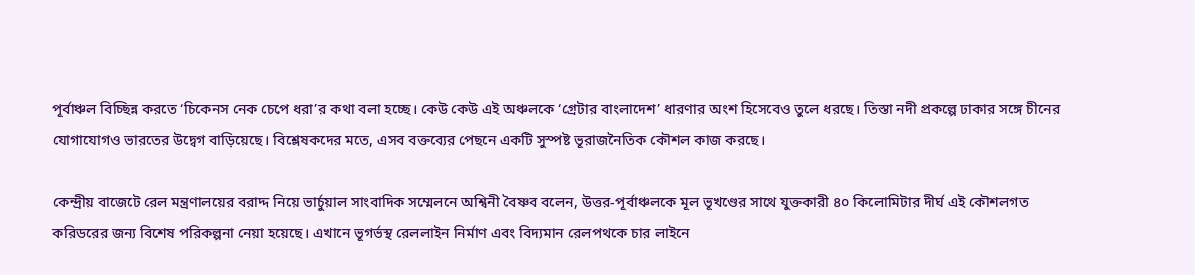পূর্বাঞ্চল বিচ্ছিন্ন করতে ‘চিকেনস নেক চেপে ধরা’র কথা বলা হচ্ছে। কেউ কেউ এই অঞ্চলকে ‘গ্রেটার বাংলাদেশ’ ধারণার অংশ হিসেবেও তুলে ধরছে। তিস্তা নদী প্রকল্পে ঢাকার সঙ্গে চীনের যোগাযোগও ভারতের উদ্বেগ বাড়িয়েছে। বিশ্লেষকদের মতে, এসব বক্তব্যের পেছনে একটি সুস্পষ্ট ভূরাজনৈতিক কৌশল কাজ করছে।

কেন্দ্রীয় বাজেটে রেল মন্ত্রণালয়ের বরাদ্দ নিয়ে ভার্চুয়াল সাংবাদিক সম্মেলনে অশ্বিনী বৈষ্ণব বলেন, উত্তর-পূর্বাঞ্চলকে মূল ভূখণ্ডের সাথে যুক্তকারী ৪০ কিলোমিটার দীর্ঘ এই কৌশলগত করিডরের জন্য বিশেষ পরিকল্পনা নেয়া হয়েছে। এখানে ভূগর্ভস্থ রেললাইন নির্মাণ এবং বিদ্যমান রেলপথকে চার লাইনে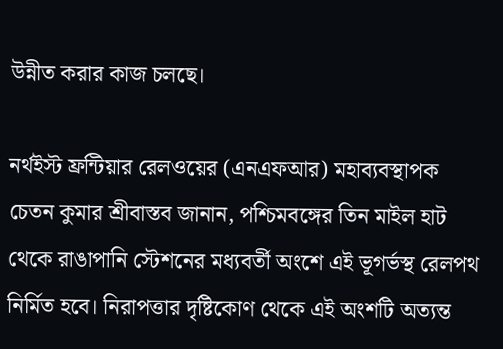উন্নীত করার কাজ চলছে।

নর্থইস্ট ফ্রন্টিয়ার রেলওয়ের (এনএফআর) মহাব্যবস্থাপক চেতন কুমার শ্রীবাস্তব জানান, পশ্চিমবঙ্গের তিন মাইল হাট থেকে রাঙাপানি স্টেশনের মধ্যবর্তী অংশে এই ভূগর্ভস্থ রেলপথ নির্মিত হবে। নিরাপত্তার দৃষ্টিকোণ থেকে এই অংশটি অত্যন্ত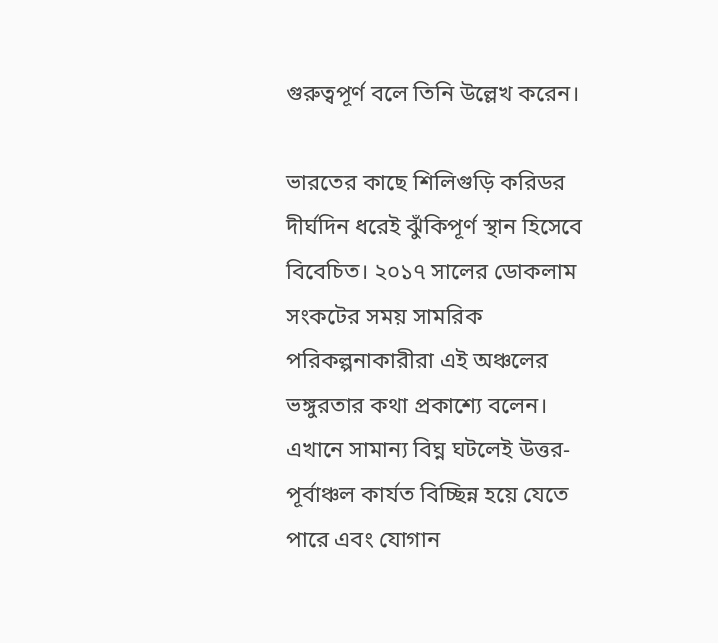গুরুত্বপূর্ণ বলে তিনি উল্লেখ করেন।

ভারতের কাছে শিলিগুড়ি করিডর দীর্ঘদিন ধরেই ঝুঁকিপূর্ণ স্থান হিসেবে বিবেচিত। ২০১৭ সালের ডোকলাম সংকটের সময় সামরিক পরিকল্পনাকারীরা এই অঞ্চলের ভঙ্গুরতার কথা প্রকাশ্যে বলেন। এখানে সামান্য বিঘ্ন ঘটলেই উত্তর-পূর্বাঞ্চল কার্যত বিচ্ছিন্ন হয়ে যেতে পারে এবং যোগান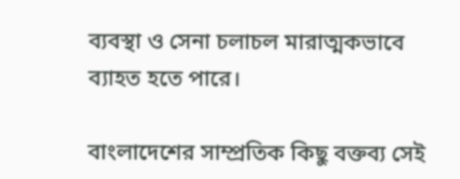ব্যবস্থা ও সেনা চলাচল মারাত্মকভাবে ব্যাহত হতে পারে।

বাংলাদেশের সাম্প্রতিক কিছু বক্তব্য সেই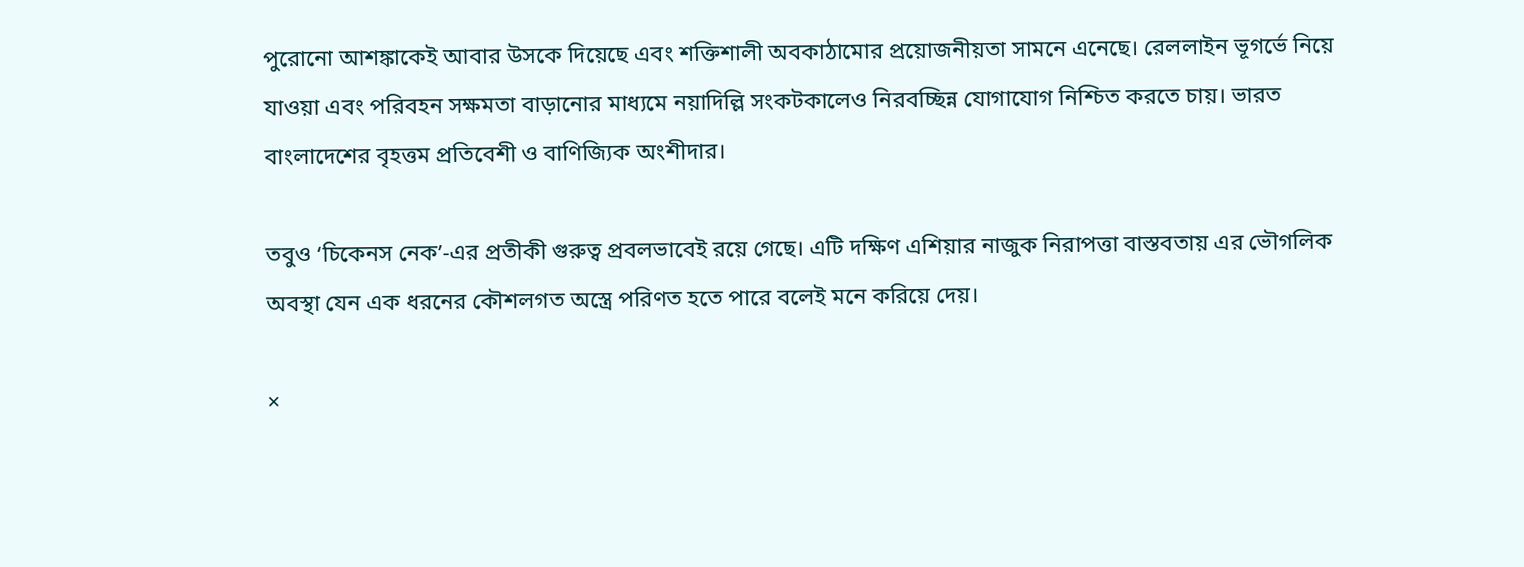পুরোনো আশঙ্কাকেই আবার উসকে দিয়েছে এবং শক্তিশালী অবকাঠামোর প্রয়োজনীয়তা সামনে এনেছে। রেললাইন ভূগর্ভে নিয়ে যাওয়া এবং পরিবহন সক্ষমতা বাড়ানোর মাধ্যমে নয়াদিল্লি সংকটকালেও নিরবচ্ছিন্ন যোগাযোগ নিশ্চিত করতে চায়। ভারত বাংলাদেশের বৃহত্তম প্রতিবেশী ও বাণিজ্যিক অংশীদার।

তবুও ‘চিকেনস নেক’-এর প্রতীকী গুরুত্ব প্রবলভাবেই রয়ে গেছে। এটি দক্ষিণ এশিয়ার নাজুক নিরাপত্তা বাস্তবতায় এর ভৌগলিক অবস্থা যেন এক ধরনের কৌশলগত অস্ত্রে পরিণত হতে পারে বলেই মনে করিয়ে দেয়।

×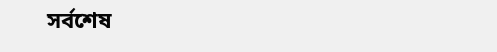সর্বশেষ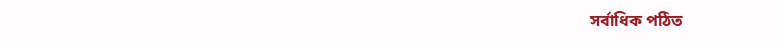সর্বাধিক পঠিত